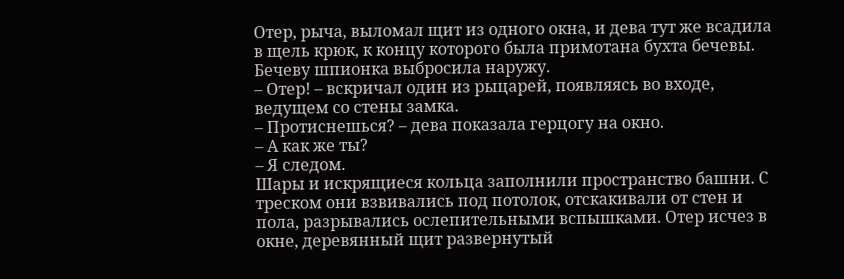Отер, рыча, выломал щит из одного окна, и дева тут же всадила в щель крюк, к концу которого была примотана бухта бечевы. Бечеву шпионка выбросила наружу.
– Отер! – вскричал один из рыцарей, появляясь во входе, ведущем со стены замка.
– Протиснешься? – дева показала герцогу на окно.
– А как же ты?
– Я следом.
Шары и искрящиеся кольца заполнили пространство башни. С треском они взвивались под потолок, отскакивали от стен и пола, разрывались ослепительными вспышками. Отер исчез в окне, деревянный щит развернутый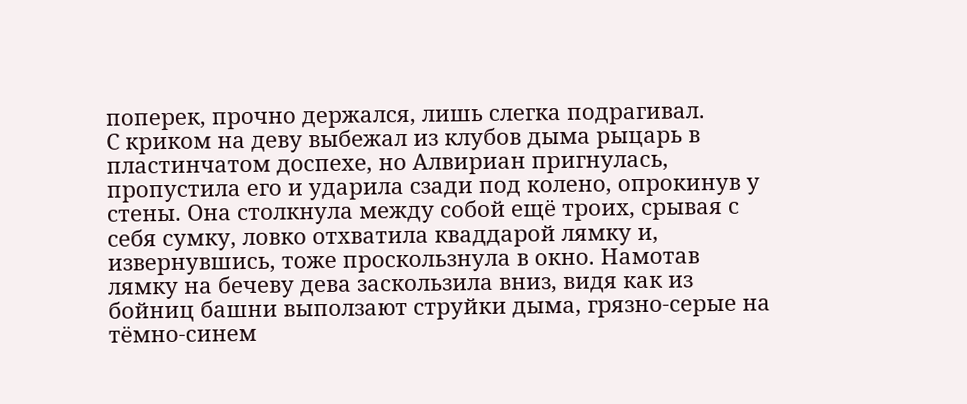поперек, прочно держался, лишь слегка подрагивал.
С криком на деву выбежал из клубов дыма рыцарь в пластинчатом доспехе, но Алвириан пригнулась, пропустила его и ударила сзади под колено, опрокинув у стены. Она столкнула между собой ещё троих, срывая с себя сумку, ловко отхватила кваддарой лямку и, извернувшись, тоже проскользнула в окно. Намотав лямку на бечеву дева заскользила вниз, видя как из бойниц башни выползают струйки дыма, грязно-серые на тёмно-синем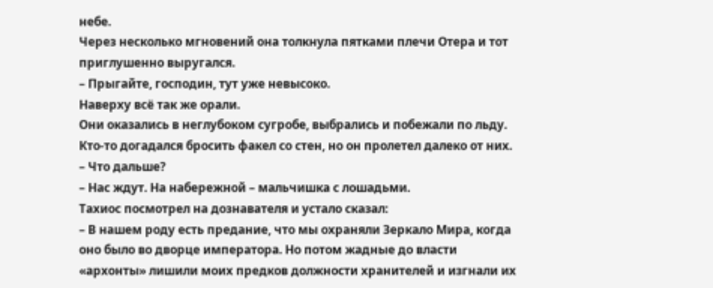небе.
Через несколько мгновений она толкнула пятками плечи Отера и тот приглушенно выругался.
– Прыгайте, господин, тут уже невысоко.
Наверху всё так же орали.
Они оказались в неглубоком сугробе, выбрались и побежали по льду. Кто-то догадался бросить факел со стен, но он пролетел далеко от них.
– Что дальше?
– Нас ждут. На набережной – мальчишка с лошадьми.
Тахиос посмотрел на дознавателя и устало сказал:
– В нашем роду есть предание, что мы охраняли Зеркало Мира, когда оно было во дворце императора. Но потом жадные до власти «архонты» лишили моих предков должности хранителей и изгнали их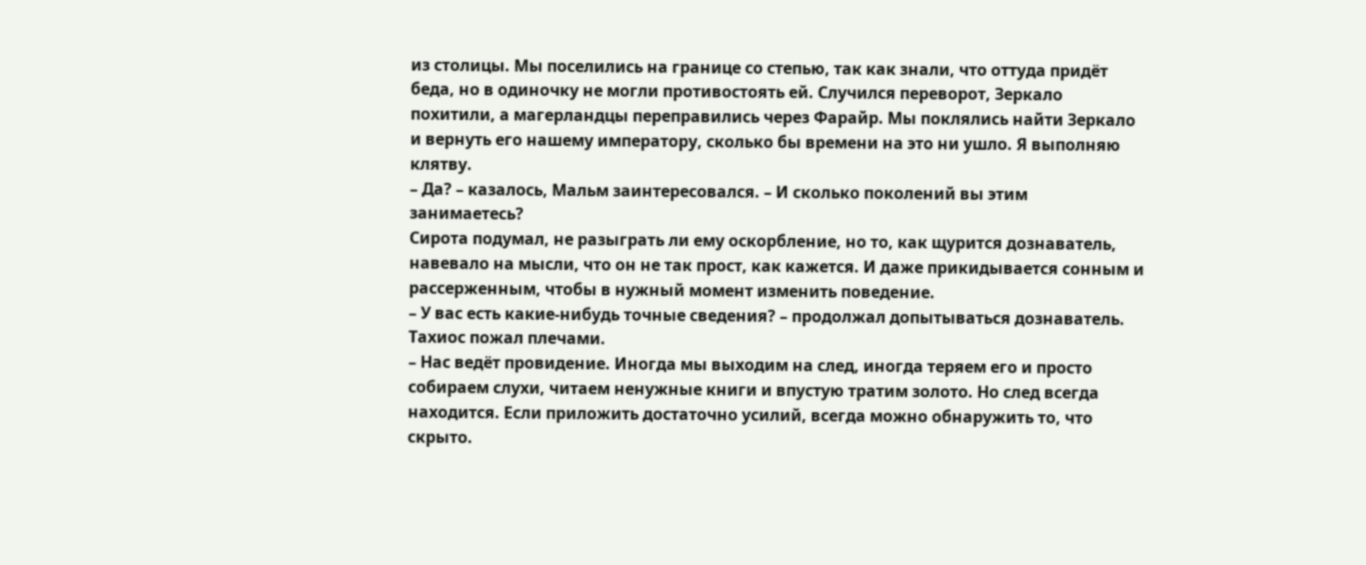из столицы. Мы поселились на границе со степью, так как знали, что оттуда придёт беда, но в одиночку не могли противостоять ей. Случился переворот, Зеркало похитили, а магерландцы переправились через Фарайр. Мы поклялись найти Зеркало и вернуть его нашему императору, сколько бы времени на это ни ушло. Я выполняю клятву.
– Да? – казалось, Мальм заинтересовался. – И сколько поколений вы этим занимаетесь?
Сирота подумал, не разыграть ли ему оскорбление, но то, как щурится дознаватель, навевало на мысли, что он не так прост, как кажется. И даже прикидывается сонным и рассерженным, чтобы в нужный момент изменить поведение.
– У вас есть какие-нибудь точные сведения? – продолжал допытываться дознаватель.
Тахиос пожал плечами.
– Нас ведёт провидение. Иногда мы выходим на след, иногда теряем его и просто собираем слухи, читаем ненужные книги и впустую тратим золото. Но след всегда находится. Если приложить достаточно усилий, всегда можно обнаружить то, что скрыто.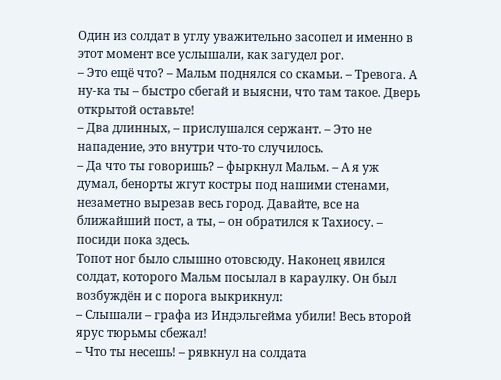Один из солдат в углу уважительно засопел и именно в этот момент все услышали, как загудел рог.
– Это ещё что? – Мальм поднялся со скамьи. – Тревога. А ну-ка ты – быстро сбегай и выясни, что там такое. Дверь открытой оставьте!
– Два длинных, – прислушался сержант. – Это не нападение, это внутри что-то случилось.
– Да что ты говоришь? – фыркнул Мальм. – А я уж думал, бенорты жгут костры под нашими стенами, незаметно вырезав весь город. Давайте, все на ближайший пост, а ты, – он обратился к Тахиосу. – посиди пока здесь.
Топот ног было слышно отовсюду. Наконец явился солдат, которого Мальм посылал в караулку. Он был возбуждён и с порога выкрикнул:
– Слышали – графа из Индэльгейма убили! Весь второй ярус тюрьмы сбежал!
– Что ты несешь! – рявкнул на солдата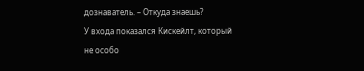дознаватель. – Откуда знаешь?
У входа показался Кискейлт, который не особо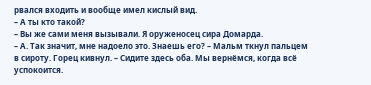рвался входить и вообще имел кислый вид.
– А ты кто такой?
– Вы же сами меня вызывали. Я оруженосец сира Домарда.
– А. Так значит, мне надоело это. Знаешь его? – Мальм ткнул пальцем в сироту. Горец кивнул. – Сидите здесь оба. Мы вернёмся, когда всё успокоится.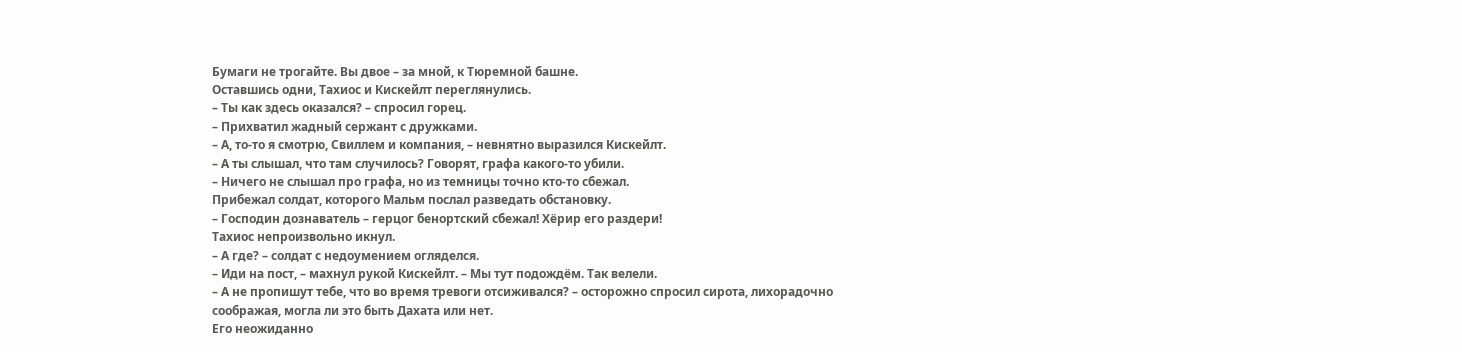Бумаги не трогайте. Вы двое – за мной, к Тюремной башне.
Оставшись одни, Тахиос и Кискейлт переглянулись.
– Ты как здесь оказался? – спросил горец.
– Прихватил жадный сержант с дружками.
– А, то-то я смотрю, Свиллем и компания, – невнятно выразился Кискейлт.
– А ты слышал, что там случилось? Говорят, графа какого-то убили.
– Ничего не слышал про графа, но из темницы точно кто-то сбежал.
Прибежал солдат, которого Мальм послал разведать обстановку.
– Господин дознаватель – герцог бенортский сбежал! Хёрир его раздери!
Тахиос непроизвольно икнул.
– А где? – солдат с недоумением огляделся.
– Иди на пост, – махнул рукой Кискейлт. – Мы тут подождём. Так велели.
– А не пропишут тебе, что во время тревоги отсиживался? – осторожно спросил сирота, лихорадочно соображая, могла ли это быть Дахата или нет.
Его неожиданно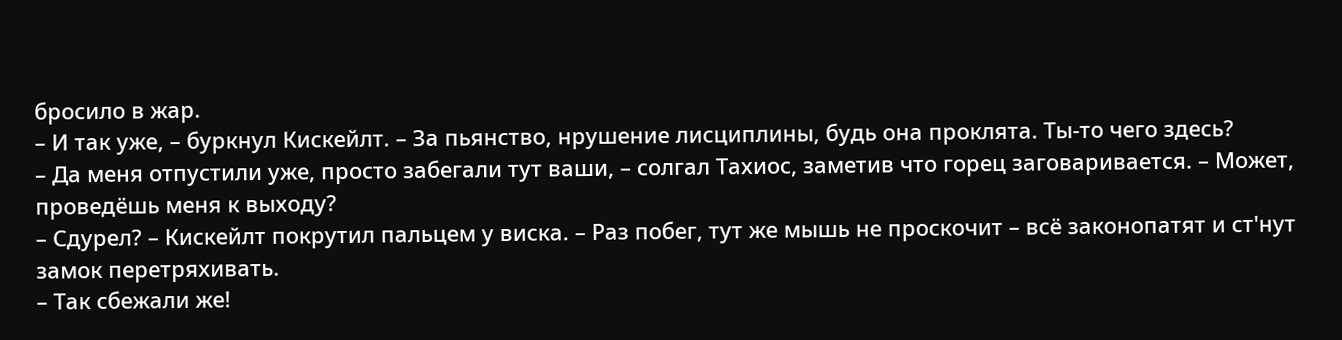бросило в жар.
– И так уже, – буркнул Кискейлт. – За пьянство, нрушение лисциплины, будь она проклята. Ты-то чего здесь?
– Да меня отпустили уже, просто забегали тут ваши, – солгал Тахиос, заметив что горец заговаривается. – Может, проведёшь меня к выходу?
– Сдурел? – Кискейлт покрутил пальцем у виска. – Раз побег, тут же мышь не проскочит – всё законопатят и ст'нут замок перетряхивать.
– Так сбежали же!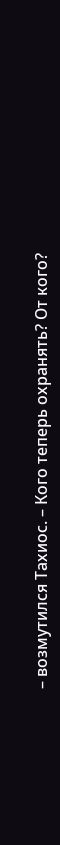– возмутился Тахиос. – Кого теперь охранять? От кого?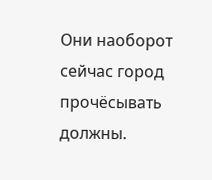Они наоборот сейчас город прочёсывать должны.